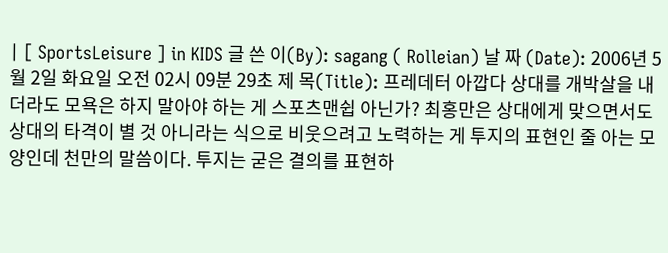| [ SportsLeisure ] in KIDS 글 쓴 이(By): sagang ( Rolleian) 날 짜 (Date): 2006년 5월 2일 화요일 오전 02시 09분 29초 제 목(Title): 프레데터 아깝다 상대를 개박살을 내더라도 모욕은 하지 말아야 하는 게 스포츠맨쉽 아닌가? 최홍만은 상대에게 맞으면서도 상대의 타격이 별 것 아니라는 식으로 비웃으려고 노력하는 게 투지의 표현인 줄 아는 모양인데 천만의 말씀이다. 투지는 굳은 결의를 표현하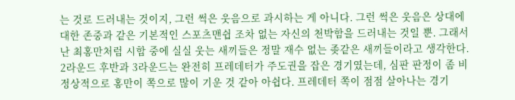는 것로 드러내는 것이지, 그런 썩은 웃음으로 과시하는 게 아니다. 그런 썩은 웃음은 상대에 대한 존중과 같은 기본적인 스포츠맨쉽 조차 없는 자신의 천박함을 드러내는 것일 뿐. 그래서 난 최홍만처럼 시합 중에 실실 웃는 새끼들은 정말 재수 없는 좆같은 새끼들이라고 생각한다. 2라운드 후반과 3라운드는 완전히 프레데터가 주도권을 잡은 경기였는데, 심판 판정이 좀 비정상적으로 홍만이 쪽으로 많이 기운 것 같아 아쉽다. 프레데터 쪽이 점점 살아나는 경기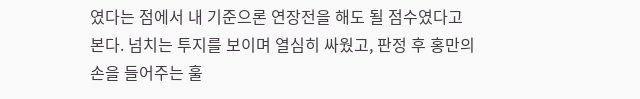였다는 점에서 내 기준으론 연장전을 해도 될 점수였다고 본다. 넘치는 투지를 보이며 열심히 싸웠고, 판정 후 홍만의 손을 들어주는 훌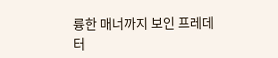륭한 매너까지 보인 프레데터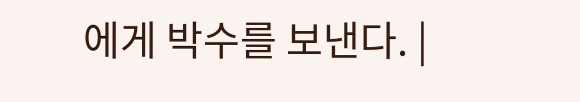에게 박수를 보낸다. |